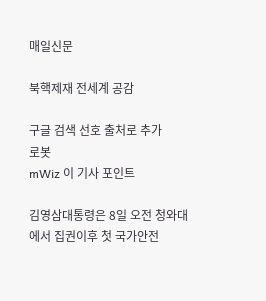매일신문

북핵제재 전세계 공감

구글 검색 선호 출처로 추가
로봇
mWiz 이 기사 포인트

김영삼대통령은 8일 오전 청와대에서 집권이후 첫 국가안전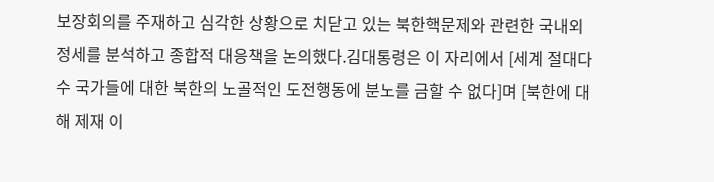보장회의를 주재하고 심각한 상황으로 치닫고 있는 북한핵문제와 관련한 국내외 정세를 분석하고 종합적 대응책을 논의했다.김대통령은 이 자리에서 [세계 절대다수 국가들에 대한 북한의 노골적인 도전행동에 분노를 금할 수 없다]며 [북한에 대해 제재 이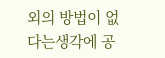외의 방법이 없다는생각에 공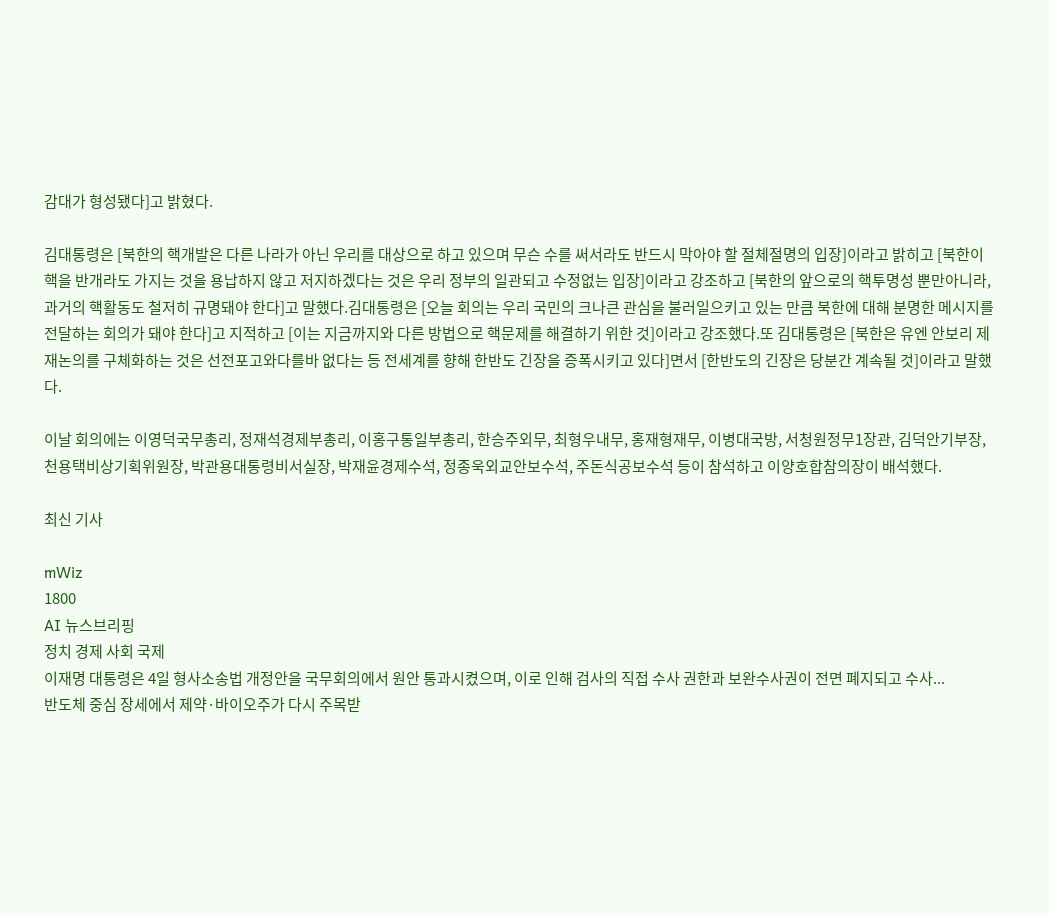감대가 형성됐다]고 밝혔다.

김대통령은 [북한의 핵개발은 다른 나라가 아닌 우리를 대상으로 하고 있으며 무슨 수를 써서라도 반드시 막아야 할 절체절명의 입장]이라고 밝히고 [북한이 핵을 반개라도 가지는 것을 용납하지 않고 저지하겠다는 것은 우리 정부의 일관되고 수정없는 입장]이라고 강조하고 [북한의 앞으로의 핵투명성 뿐만아니라, 과거의 핵활동도 철저히 규명돼야 한다]고 말했다.김대통령은 [오늘 회의는 우리 국민의 크나큰 관심을 불러일으키고 있는 만큼 북한에 대해 분명한 메시지를 전달하는 회의가 돼야 한다]고 지적하고 [이는 지금까지와 다른 방법으로 핵문제를 해결하기 위한 것]이라고 강조했다.또 김대통령은 [북한은 유엔 안보리 제재논의를 구체화하는 것은 선전포고와다를바 없다는 등 전세계를 향해 한반도 긴장을 증폭시키고 있다]면서 [한반도의 긴장은 당분간 계속될 것]이라고 말했다.

이날 회의에는 이영덕국무총리, 정재석경제부총리, 이홍구통일부총리, 한승주외무, 최형우내무, 홍재형재무, 이병대국방, 서청원정무1장관, 김덕안기부장, 천용택비상기획위원장, 박관용대통령비서실장, 박재윤경제수석, 정종욱외교안보수석, 주돈식공보수석 등이 참석하고 이양호합참의장이 배석했다.

최신 기사

mWiz
1800
AI 뉴스브리핑
정치 경제 사회 국제
이재명 대통령은 4일 형사소송법 개정안을 국무회의에서 원안 통과시켰으며, 이로 인해 검사의 직접 수사 권한과 보완수사권이 전면 폐지되고 수사...
반도체 중심 장세에서 제약·바이오주가 다시 주목받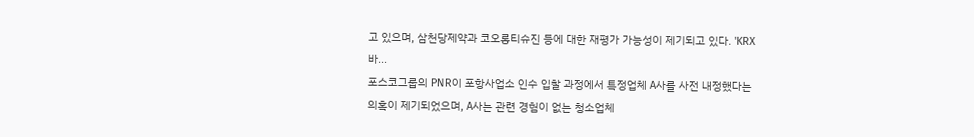고 있으며, 삼천당제약과 코오롱티슈진 등에 대한 재평가 가능성이 제기되고 있다. 'KRX 바...
포스코그룹의 PNR이 포항사업소 인수 입찰 과정에서 특정업체 A사를 사전 내정했다는 의혹이 제기되었으며, A사는 관련 경험이 없는 청소업체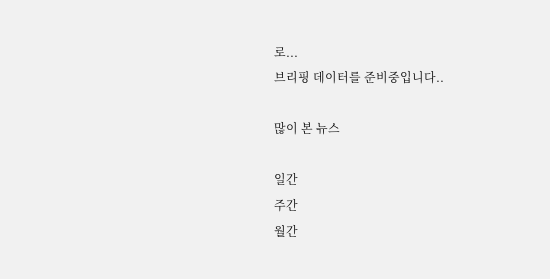로...
브리핑 데이터를 준비중입니다..

많이 본 뉴스

일간
주간
월간